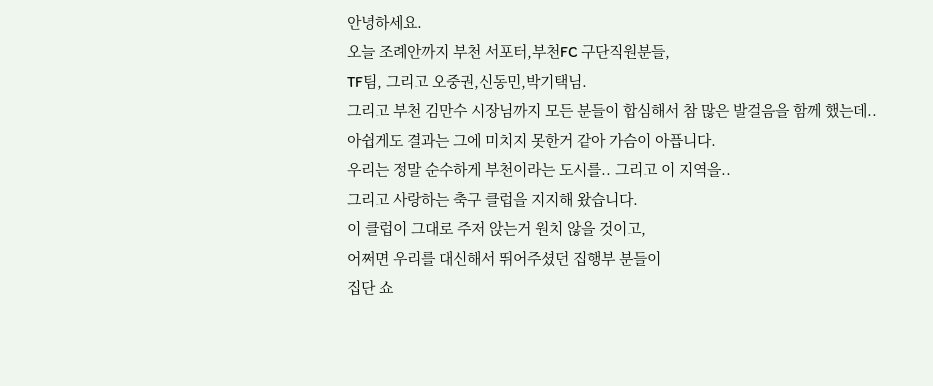안녕하세요.
오늘 조례안까지 부천 서포터,부천FC 구단직원분들,
TF팀, 그리고 오중권,신동민,박기택님.
그리고 부천 김만수 시장님까지 모든 분들이 합심해서 참 많은 발걸음을 함께 했는데..
아쉽게도 결과는 그에 미치지 못한거 같아 가슴이 아픕니다.
우리는 정말 순수하게 부천이라는 도시를.. 그리고 이 지역을..
그리고 사랑하는 축구 클럽을 지지해 왔습니다.
이 클럽이 그대로 주저 앉는거 원치 않을 것이고,
어쩌면 우리를 대신해서 뛰어주셨던 집행부 분들이
집단 쇼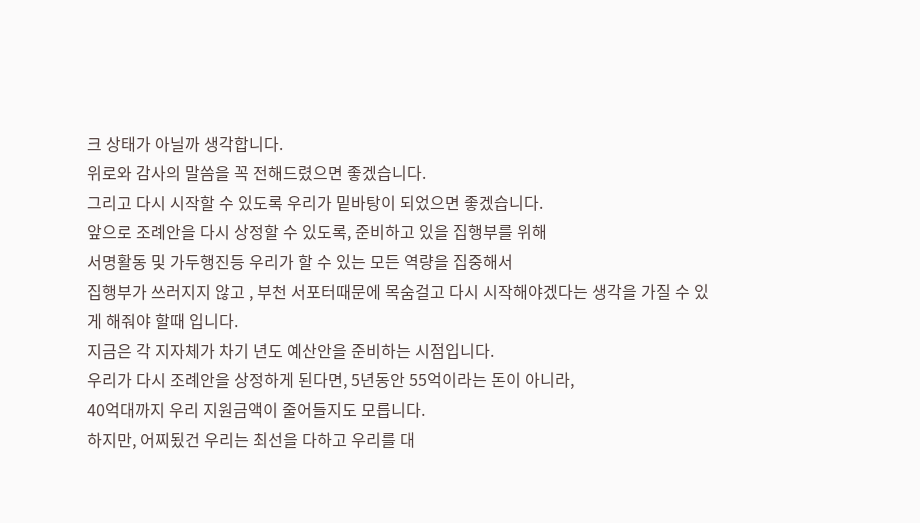크 상태가 아닐까 생각합니다.
위로와 감사의 말씀을 꼭 전해드렸으면 좋겠습니다.
그리고 다시 시작할 수 있도록 우리가 밑바탕이 되었으면 좋겠습니다.
앞으로 조례안을 다시 상정할 수 있도록, 준비하고 있을 집행부를 위해
서명활동 및 가두행진등 우리가 할 수 있는 모든 역량을 집중해서
집행부가 쓰러지지 않고 , 부천 서포터때문에 목숨걸고 다시 시작해야겠다는 생각을 가질 수 있게 해줘야 할때 입니다.
지금은 각 지자체가 차기 년도 예산안을 준비하는 시점입니다.
우리가 다시 조례안을 상정하게 된다면, 5년동안 55억이라는 돈이 아니라,
40억대까지 우리 지원금액이 줄어들지도 모릅니다.
하지만, 어찌됬건 우리는 최선을 다하고 우리를 대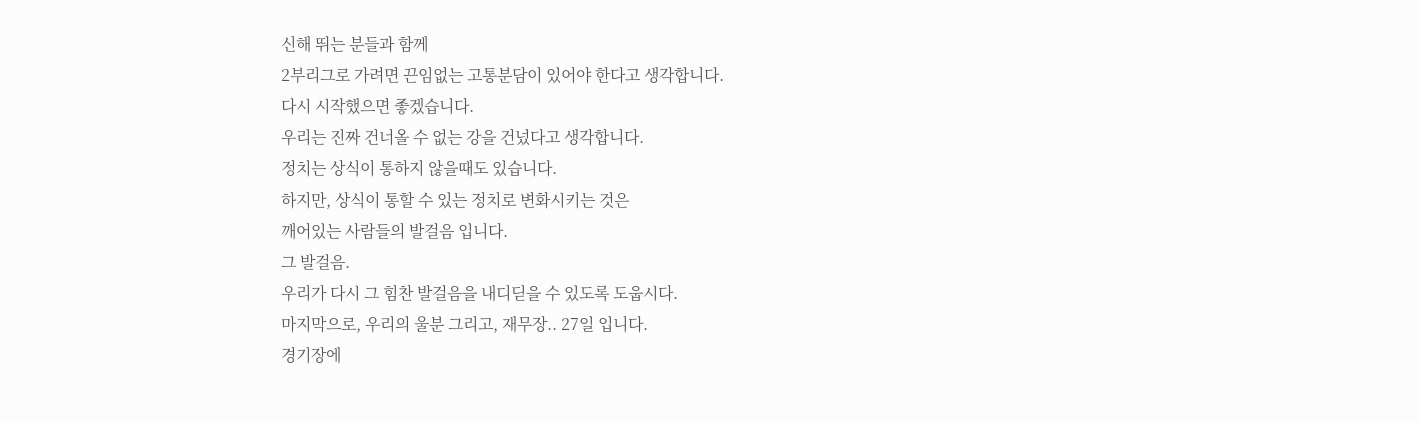신해 뛰는 분들과 함께
2부리그로 가려면 끈임없는 고통분담이 있어야 한다고 생각합니다.
다시 시작했으면 좋겠습니다.
우리는 진짜 건너올 수 없는 강을 건넜다고 생각합니다.
정치는 상식이 통하지 않을때도 있습니다.
하지만, 상식이 통할 수 있는 정치로 변화시키는 것은
깨어있는 사람들의 발걸음 입니다.
그 발걸음.
우리가 다시 그 힘찬 발걸음을 내디딛을 수 있도록 도웁시다.
마지막으로, 우리의 울분 그리고, 재무장.. 27일 입니다.
경기장에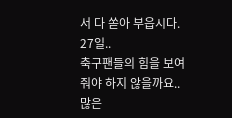서 다 쏟아 부읍시다.
27일..
축구팬들의 힘을 보여줘야 하지 않을까요..
많은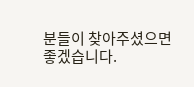분들이 찾아주셨으면 좋겠습니다.